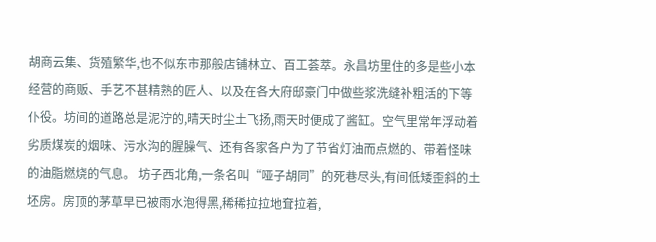胡商云集、货殖繁华,也不似东市那般店铺林立、百工荟萃。永昌坊里住的多是些小本经营的商贩、手艺不甚精熟的匠人、以及在各大府邸豪门中做些浆洗缝补粗活的下等仆役。坊间的道路总是泥泞的,晴天时尘土飞扬,雨天时便成了酱缸。空气里常年浮动着劣质煤炭的烟味、污水沟的腥臊气、还有各家各户为了节省灯油而点燃的、带着怪味的油脂燃烧的气息。 坊子西北角,一条名叫“哑子胡同”的死巷尽头,有间低矮歪斜的土坯房。房顶的茅草早已被雨水泡得黑,稀稀拉拉地耷拉着,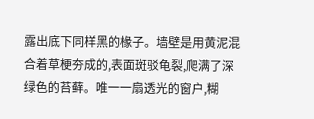露出底下同样黑的椽子。墙壁是用黄泥混合着草梗夯成的,表面斑驳龟裂,爬满了深绿色的苔藓。唯一一扇透光的窗户,糊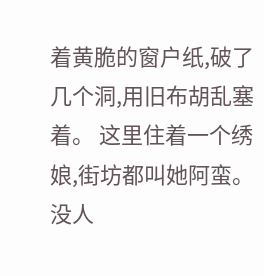着黄脆的窗户纸,破了几个洞,用旧布胡乱塞着。 这里住着一个绣娘,街坊都叫她阿蛮。 没人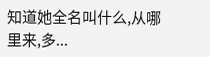知道她全名叫什么,从哪里来,多...